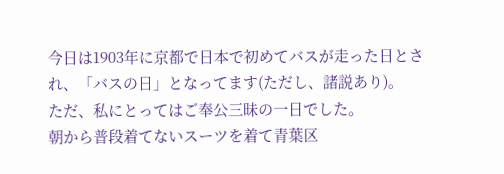今日は1903年に京都で日本で初めてバスが走った日とされ、「バスの日」となってます(ただし、諸説あり)。
ただ、私にとってはご奉公三昧の一日でした。
朝から普段着てないスーツを着て青葉区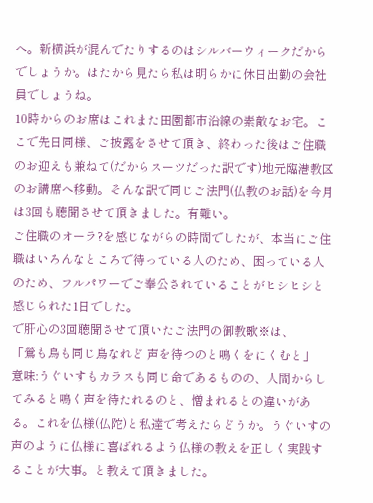へ。新横浜が混んでたりするのはシルバーウィークだからでしょうか。はたから見たら私は明らかに休日出勤の会社員でしょうね。
10時からのお席はこれまた田園都市沿線の素敵なお宅。ここで先日同様、ご披露をさせて頂き、終わった後はご住職のお迎えも兼ねて(だからスーツだった訳です)地元臨港教区のお講席へ移動。そんな訳で同じご法門(仏教のお話)を今月は3回も聴聞させて頂きました。有難い。
ご住職のオーラ?を感じながらの時間でしたが、本当にご住職はいろんなところで待っている人のため、困っている人のため、フルパワーでご奉公されていることがヒシヒシと感じられた1日でした。
で肝心の3回聴聞させて頂いたご法門の御教歌※は、
「鶯も烏も同じ鳥なれど 声を待つのと鳴くをにくむと」
意味:うぐいすもカラスも同じ命であるものの、人間からしてみると鳴く声を待たれるのと、憎まれるとの違いがある。これを仏様(仏陀)と私達で考えたらどうか。うぐいすの声のように仏様に喜ばれるよう仏様の教えを正しく実践することが大事。と教えて頂きました。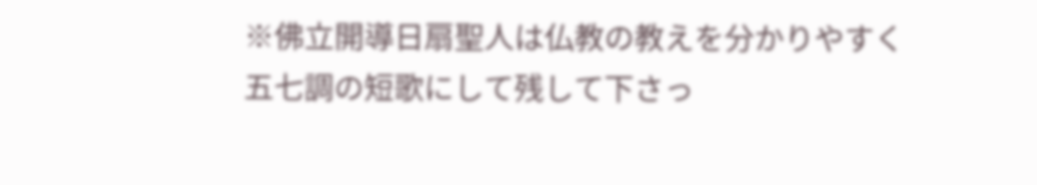※佛立開導日扇聖人は仏教の教えを分かりやすく五七調の短歌にして残して下さっ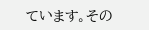ています。その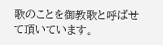歌のことを御教歌と呼ばせて頂いています。